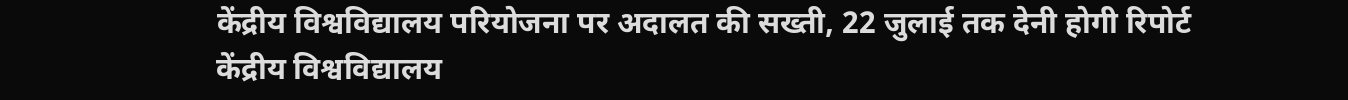केंद्रीय विश्वविद्यालय परियोजना पर अदालत की सख्ती, 22 जुलाई तक देनी होगी रिपोर्ट
केंद्रीय विश्वविद्यालय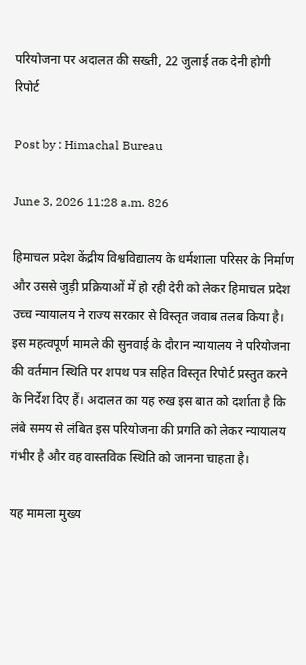परियोजना पर अदालत की सख्ती, 22 जुलाई तक देनी होगी रिपोर्ट

Post by : Himachal Bureau

June 3, 2026 11:28 a.m. 826

हिमाचल प्रदेश केंद्रीय विश्वविद्यालय के धर्मशाला परिसर के निर्माण और उससे जुड़ी प्रक्रियाओं में हो रही देरी को लेकर हिमाचल प्रदेश उच्च न्यायालय ने राज्य सरकार से विस्तृत जवाब तलब किया है। इस महत्वपूर्ण मामले की सुनवाई के दौरान न्यायालय ने परियोजना की वर्तमान स्थिति पर शपथ पत्र सहित विस्तृत रिपोर्ट प्रस्तुत करने के निर्देश दिए हैं। अदालत का यह रुख इस बात को दर्शाता है कि लंबे समय से लंबित इस परियोजना की प्रगति को लेकर न्यायालय गंभीर है और वह वास्तविक स्थिति को जानना चाहता है।

यह मामला मुख्य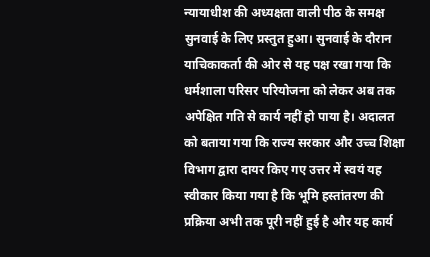न्यायाधीश की अध्यक्षता वाली पीठ के समक्ष सुनवाई के लिए प्रस्तुत हुआ। सुनवाई के दौरान याचिकाकर्ता की ओर से यह पक्ष रखा गया कि धर्मशाला परिसर परियोजना को लेकर अब तक अपेक्षित गति से कार्य नहीं हो पाया है। अदालत को बताया गया कि राज्य सरकार और उच्च शिक्षा विभाग द्वारा दायर किए गए उत्तर में स्वयं यह स्वीकार किया गया है कि भूमि हस्तांतरण की प्रक्रिया अभी तक पूरी नहीं हुई है और यह कार्य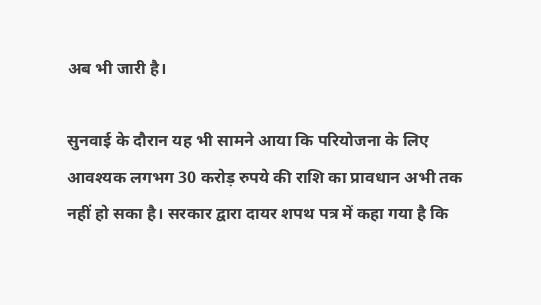अब भी जारी है।

सुनवाई के दौरान यह भी सामने आया कि परियोजना के लिए आवश्यक लगभग 30 करोड़ रुपये की राशि का प्रावधान अभी तक नहीं हो सका है। सरकार द्वारा दायर शपथ पत्र में कहा गया है कि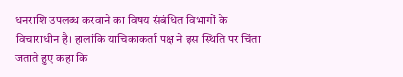धनराशि उपलब्ध करवाने का विषय संबंधित विभागों के विचाराधीन है। हालांकि याचिकाकर्ता पक्ष ने इस स्थिति पर चिंता जताते हुए कहा कि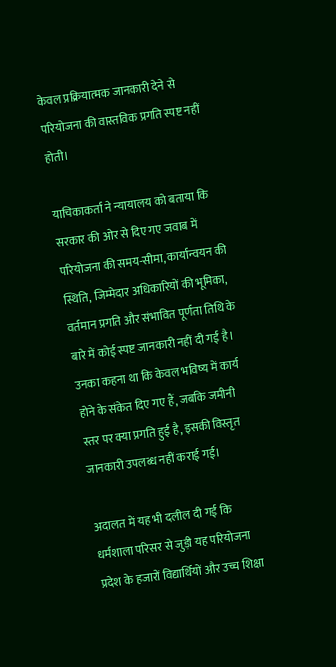केवल प्रक्रियात्मक जानकारी देने से परियोजना की वास्तविक प्रगति स्पष्ट नहीं होती।

याचिकाकर्ता ने न्यायालय को बताया कि सरकार की ओर से दिए गए जवाब में परियोजना की समय-सीमा, कार्यान्वयन की स्थिति, जिम्मेदार अधिकारियों की भूमिका, वर्तमान प्रगति और संभावित पूर्णता तिथि के बारे में कोई स्पष्ट जानकारी नहीं दी गई है। उनका कहना था कि केवल भविष्य में कार्य होने के संकेत दिए गए हैं, जबकि जमीनी स्तर पर क्या प्रगति हुई है, इसकी विस्तृत जानकारी उपलब्ध नहीं कराई गई।

अदालत में यह भी दलील दी गई कि धर्मशाला परिसर से जुड़ी यह परियोजना प्रदेश के हजारों विद्यार्थियों और उच्च शिक्षा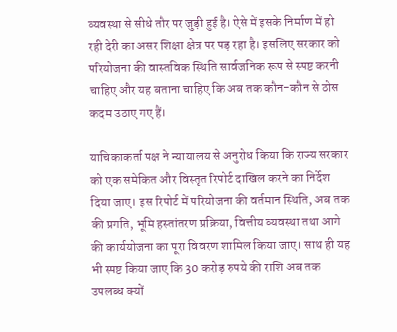व्यवस्था से सीधे तौर पर जुड़ी हुई है। ऐसे में इसके निर्माण में हो रही देरी का असर शिक्षा क्षेत्र पर पड़ रहा है। इसलिए सरकार को परियोजना की वास्तविक स्थिति सार्वजनिक रूप से स्पष्ट करनी चाहिए और यह बताना चाहिए कि अब तक कौन-कौन से ठोस कदम उठाए गए हैं।

याचिकाकर्ता पक्ष ने न्यायालय से अनुरोध किया कि राज्य सरकार को एक समेकित और विस्तृत रिपोर्ट दाखिल करने का निर्देश दिया जाए। इस रिपोर्ट में परियोजना की वर्तमान स्थिति, अब तक की प्रगति, भूमि हस्तांतरण प्रक्रिया, वित्तीय व्यवस्था तथा आगे की कार्ययोजना का पूरा विवरण शामिल किया जाए। साथ ही यह भी स्पष्ट किया जाए कि 30 करोड़ रुपये की राशि अब तक उपलब्ध क्यों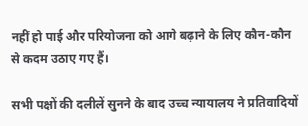नहीं हो पाई और परियोजना को आगे बढ़ाने के लिए कौन-कौन से कदम उठाए गए हैं।

सभी पक्षों की दलीलें सुनने के बाद उच्च न्यायालय ने प्रतिवादियों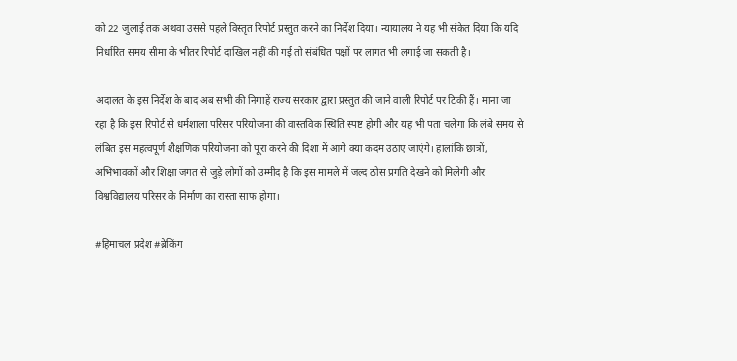को 22 जुलाई तक अथवा उससे पहले विस्तृत रिपोर्ट प्रस्तुत करने का निर्देश दिया। न्यायालय ने यह भी संकेत दिया कि यदि निर्धारित समय सीमा के भीतर रिपोर्ट दाखिल नहीं की गई तो संबंधित पक्षों पर लागत भी लगाई जा सकती है।

अदालत के इस निर्देश के बाद अब सभी की निगाहें राज्य सरकार द्वारा प्रस्तुत की जाने वाली रिपोर्ट पर टिकी हैं। माना जा रहा है कि इस रिपोर्ट से धर्मशाला परिसर परियोजना की वास्तविक स्थिति स्पष्ट होगी और यह भी पता चलेगा कि लंबे समय से लंबित इस महत्वपूर्ण शैक्षणिक परियोजना को पूरा करने की दिशा में आगे क्या कदम उठाए जाएंगे। हालांकि छात्रों, अभिभावकों और शिक्षा जगत से जुड़े लोगों को उम्मीद है कि इस मामले में जल्द ठोस प्रगति देखने को मिलेगी और विश्वविद्यालय परिसर के निर्माण का रास्ता साफ होगा।

#हिमाचल प्रदेश #ब्रेकिंग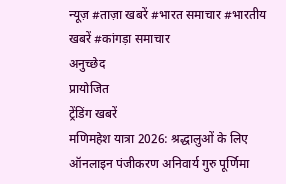न्यूज़ #ताज़ा खबरें #भारत समाचार #भारतीय खबरें #कांगड़ा समाचार
अनुच्छेद
प्रायोजित
ट्रेंडिंग खबरें
मणिमहेश यात्रा 2026: श्रद्धालुओं के लिए ऑनलाइन पंजीकरण अनिवार्य गुरु पूर्णिमा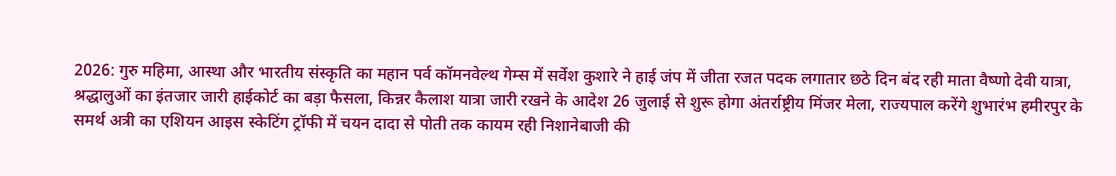2026: गुरु महिमा, आस्था और भारतीय संस्कृति का महान पर्व कॉमनवेल्थ गेम्स में सर्वेश कुशारे ने हाई जंप में जीता रजत पदक लगातार छठे दिन बंद रही माता वैष्णो देवी यात्रा, श्रद्धालुओं का इंतजार जारी हाईकोर्ट का बड़ा फैसला, किन्नर कैलाश यात्रा जारी रखने के आदेश 26 जुलाई से शुरू होगा अंतर्राष्ट्रीय मिंजर मेला, राज्यपाल करेंगे शुभारंभ हमीरपुर के समर्थ अत्री का एशियन आइस स्केटिंग ट्रॉफी में चयन दादा से पोती तक कायम रही निशानेबाजी की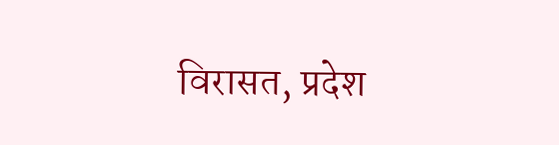विरासत, प्रदेश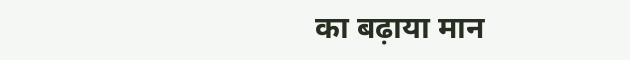का बढ़ाया मान